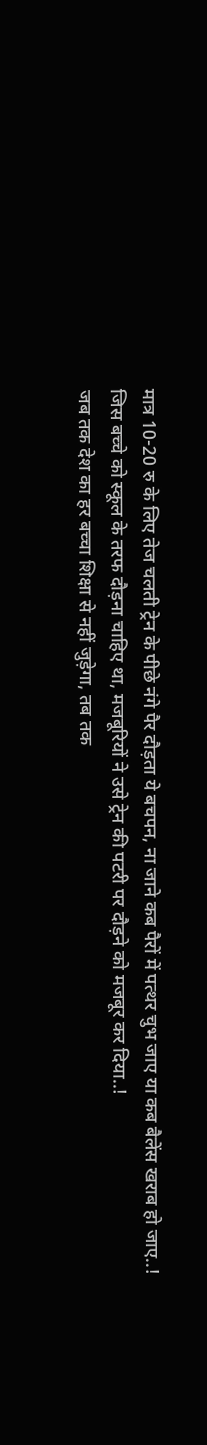मात्र 10-20 रु के लिए तेज चलती ट्रेन के पीछे नंगे पैर दौड़ता ये बचपन, ना जाने कब पैरों में पत्थर चुभ जाए या कब बैलेंस खराब हो जाए..!
जिस बच्चे को स्कूल के तरफ दौड़ना चाहिए था, मजबूरियों ने उसे ट्रेन की पटरी पर दौड़ने को मजबूर कर दिया..!
जब तक देश का हर बच्चा शिक्षा से नहीं जुड़ेगा, तब तक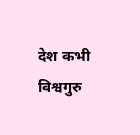देश कभी विश्वगुरु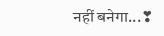नहीं बनेगा...❣